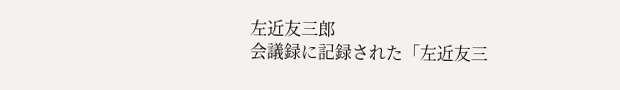左近友三郎
会議録に記録された「左近友三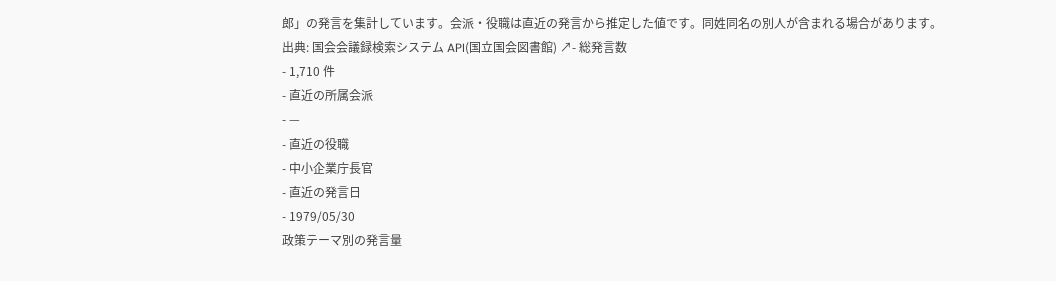郎」の発言を集計しています。会派・役職は直近の発言から推定した値です。同姓同名の別人が含まれる場合があります。
出典: 国会会議録検索システム API(国立国会図書館) ↗- 総発言数
- 1,710 件
- 直近の所属会派
- —
- 直近の役職
- 中小企業庁長官
- 直近の発言日
- 1979/05/30
政策テーマ別の発言量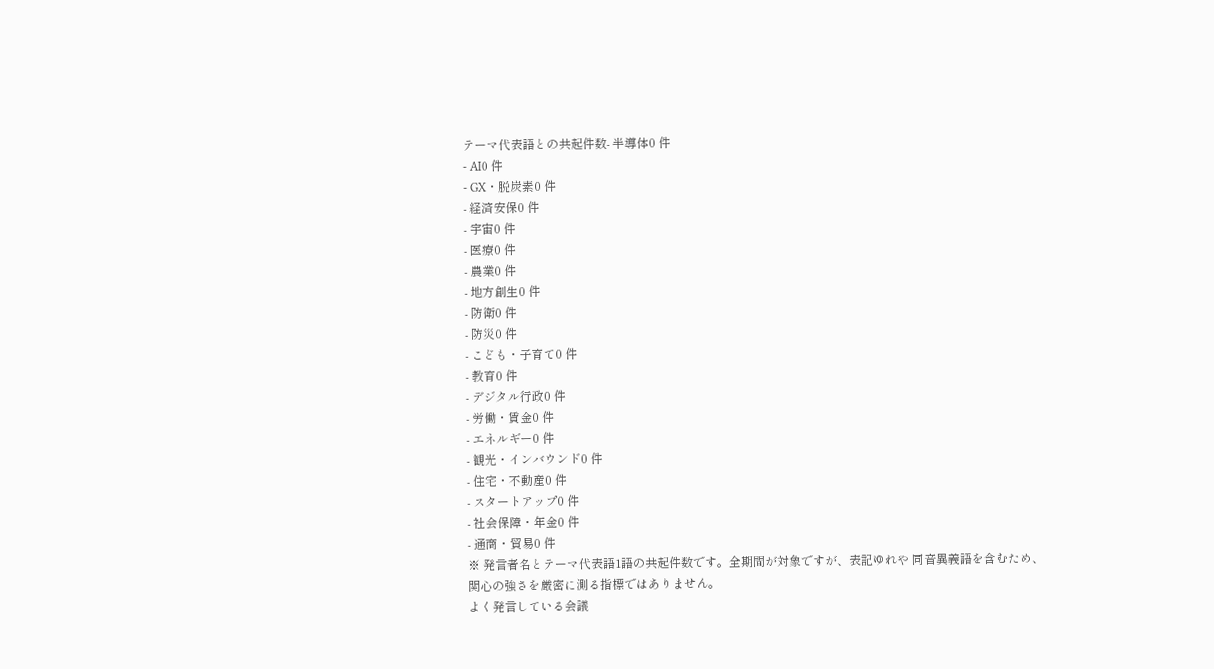テーマ代表語との共起件数- 半導体0 件
- AI0 件
- GX・脱炭素0 件
- 経済安保0 件
- 宇宙0 件
- 医療0 件
- 農業0 件
- 地方創生0 件
- 防衛0 件
- 防災0 件
- こども・子育て0 件
- 教育0 件
- デジタル行政0 件
- 労働・賃金0 件
- エネルギー0 件
- 観光・インバウンド0 件
- 住宅・不動産0 件
- スタートアップ0 件
- 社会保障・年金0 件
- 通商・貿易0 件
※ 発言者名とテーマ代表語1語の共起件数です。全期間が対象ですが、表記ゆれや 同音異義語を含むため、関心の強さを厳密に測る指標ではありません。
よく発言している会議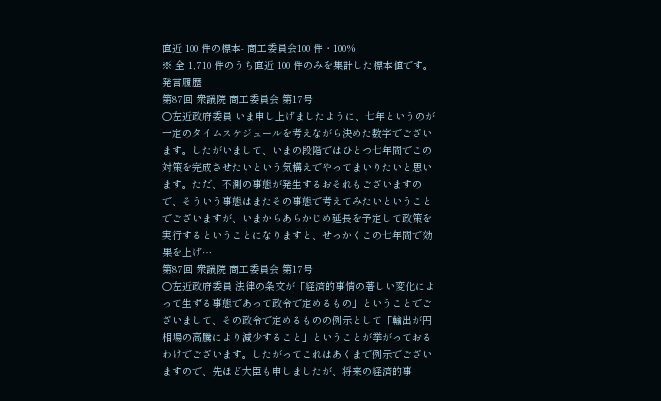直近 100 件の標本- 商工委員会100 件・100%
※ 全 1,710 件のうち直近 100 件のみを集計した標本値です。
発言履歴
第87回 衆議院 商工委員会 第17号
○左近政府委員 いま申し上げましたように、七年というのが一定のタイムスケジュールを考えながら決めた数字でございます。したがいまして、いまの段階ではひとつ七年間でこの対策を完成させたいという気構えでやってまいりたいと思います。ただ、不測の事態が発生するおそれもございますので、そういう事態はまたその事態で考えてみたいということでございますが、いまからあらかじめ延長を予定して政策を実行するということになりますと、せっかくこの七年間で効果を上げ…
第87回 衆議院 商工委員会 第17号
○左近政府委員 法律の条文が「経済的事情の著しい変化によって生ずる事態であって政令で定めるもの」ということでございまして、その政令で定めるものの例示として「輸出が円相場の高騰により減少すること」ということが挙がっておるわけでございます。したがってこれはあくまで例示でございますので、先ほど大臣も申しましたが、将来の経済的事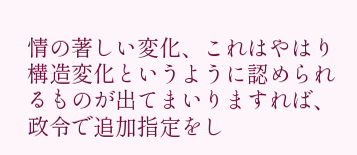情の著しい変化、これはやはり構造変化というように認められるものが出てまいりますれば、政令で追加指定をし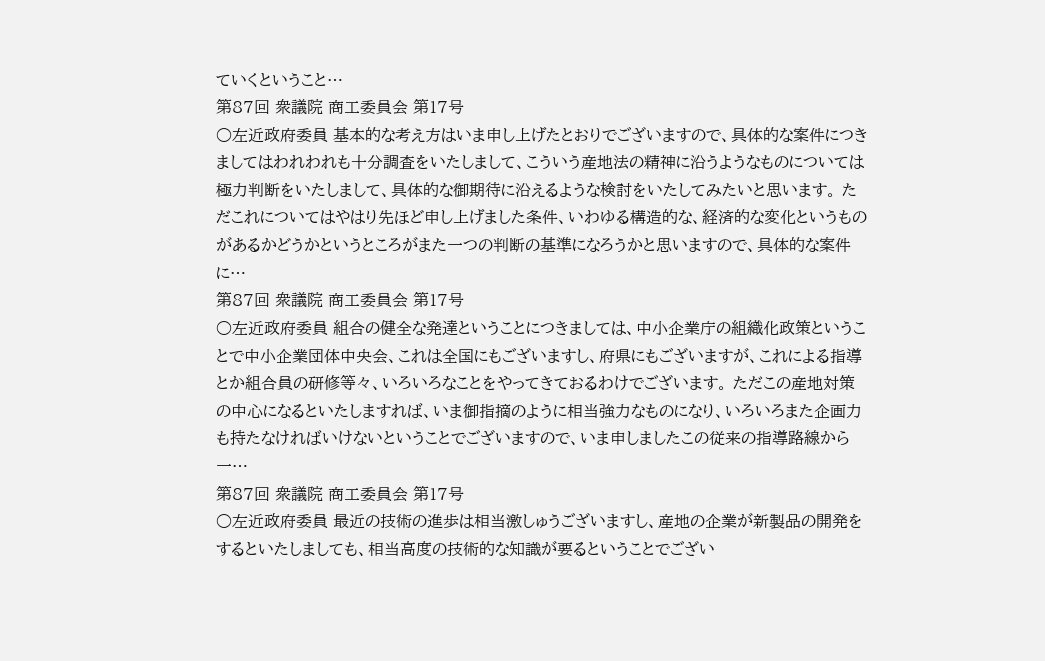ていくということ…
第87回 衆議院 商工委員会 第17号
○左近政府委員 基本的な考え方はいま申し上げたとおりでございますので、具体的な案件につきましてはわれわれも十分調査をいたしまして、こういう産地法の精神に沿うようなものについては極力判断をいたしまして、具体的な御期待に沿えるような検討をいたしてみたいと思います。 ただこれについてはやはり先ほど申し上げました条件、いわゆる構造的な、経済的な変化というものがあるかどうかというところがまた一つの判断の基準になろうかと思いますので、具体的な案件に…
第87回 衆議院 商工委員会 第17号
○左近政府委員 組合の健全な発達ということにつきましては、中小企業庁の組織化政策ということで中小企業団体中央会、これは全国にもございますし、府県にもございますが、これによる指導とか組合員の研修等々、いろいろなことをやってきておるわけでございます。 ただこの産地対策の中心になるといたしますれば、いま御指摘のように相当強力なものになり、いろいろまた企画力も持たなければいけないということでございますので、いま申しましたこの従来の指導路線から一…
第87回 衆議院 商工委員会 第17号
○左近政府委員 最近の技術の進歩は相当激しゅうございますし、産地の企業が新製品の開発をするといたしましても、相当高度の技術的な知識が要るということでござい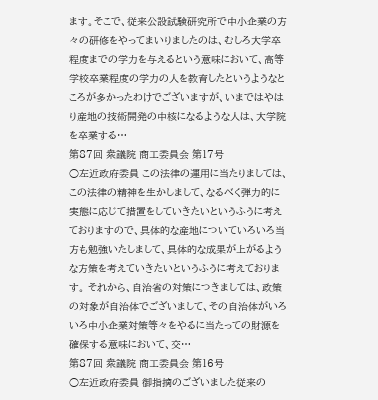ます。そこで、従来公設試験研究所で中小企業の方々の研修をやってまいりましたのは、むしろ大学卒程度までの学力を与えるという意味において、高等学校卒業程度の学力の人を教育したというようなところが多かったわけでございますが、いまではやはり産地の技術開発の中核になるような人は、大学院を卒業する…
第87回 衆議院 商工委員会 第17号
○左近政府委員 この法律の運用に当たりましては、この法律の精神を生かしまして、なるべく弾力的に実態に応じて措置をしていきたいというふうに考えておりますので、具体的な産地についていろいろ当方も勉強いたしまして、具体的な成果が上がるような方策を考えていきたいというふうに考えております。 それから、自治省の対策につきましては、政策の対象が自治体でございまして、その自治体がいろいろ中小企業対策等々をやるに当たっての財源を確保する意味において、交…
第87回 衆議院 商工委員会 第16号
○左近政府委員 御指摘のございました従来の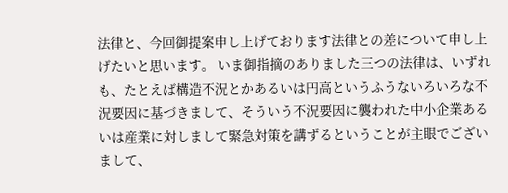法律と、今回御提案申し上げております法律との差について申し上げたいと思います。 いま御指摘のありました三つの法律は、いずれも、たとえば構造不況とかあるいは円高というふうないろいろな不況要因に基づきまして、そういう不況要因に襲われた中小企業あるいは産業に対しまして緊急対策を講ずるということが主眼でございまして、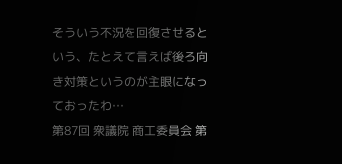そういう不況を回復させるという、たとえて言えば後ろ向き対策というのが主眼になっておったわ…
第87回 衆議院 商工委員会 第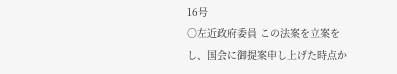16号
○左近政府委員 この法案を立案をし、国会に御提案申し上げた時点か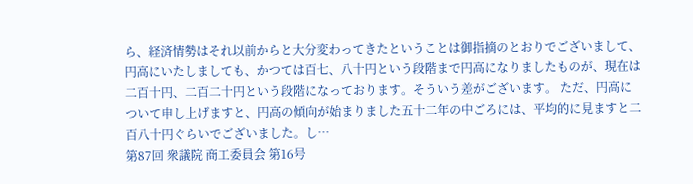ら、経済情勢はそれ以前からと大分変わってきたということは御指摘のとおりでございまして、円高にいたしましても、かつては百七、八十円という段階まで円高になりましたものが、現在は二百十円、二百二十円という段階になっております。そういう差がございます。 ただ、円高について申し上げますと、円高の傾向が始まりました五十二年の中ごろには、平均的に見ますと二百八十円ぐらいでございました。し…
第87回 衆議院 商工委員会 第16号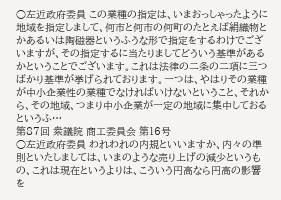○左近政府委員 この業種の指定は、いまおっしゃったように地域を指定しまして、何市と何市の何町のたとえば絹織物とかあるいは陶磁器というふうな形で指定をするわけでございますが、その指定するに当たりましてどういう基準があるかということでございます。これは法律の二条の二項に三つばかり基準が挙げられております。一つは、やはりその業種が中小企業性の業種でなければいけないということ、それから、その地域、つまり中小企業が一定の地域に集中しておるというふ…
第87回 衆議院 商工委員会 第16号
○左近政府委員 われわれの内規といいますか、内々の準則といたしましては、いまのような売り上げの減少というもの、これは現在というよりは、こういう円高なら円高の影響を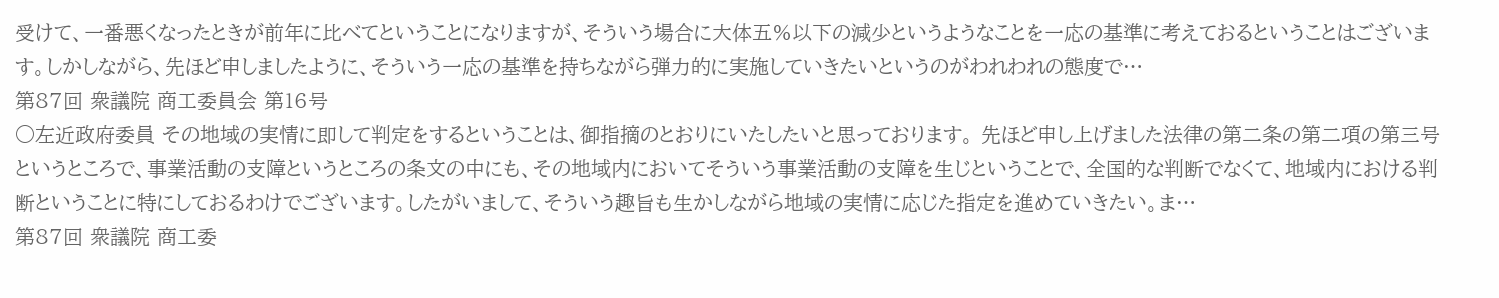受けて、一番悪くなったときが前年に比べてということになりますが、そういう場合に大体五%以下の減少というようなことを一応の基準に考えておるということはございます。しかしながら、先ほど申しましたように、そういう一応の基準を持ちながら弾力的に実施していきたいというのがわれわれの態度で…
第87回 衆議院 商工委員会 第16号
○左近政府委員 その地域の実情に即して判定をするということは、御指摘のとおりにいたしたいと思っております。 先ほど申し上げました法律の第二条の第二項の第三号というところで、事業活動の支障というところの条文の中にも、その地域内においてそういう事業活動の支障を生じということで、全国的な判断でなくて、地域内における判断ということに特にしておるわけでございます。したがいまして、そういう趣旨も生かしながら地域の実情に応じた指定を進めていきたい。ま…
第87回 衆議院 商工委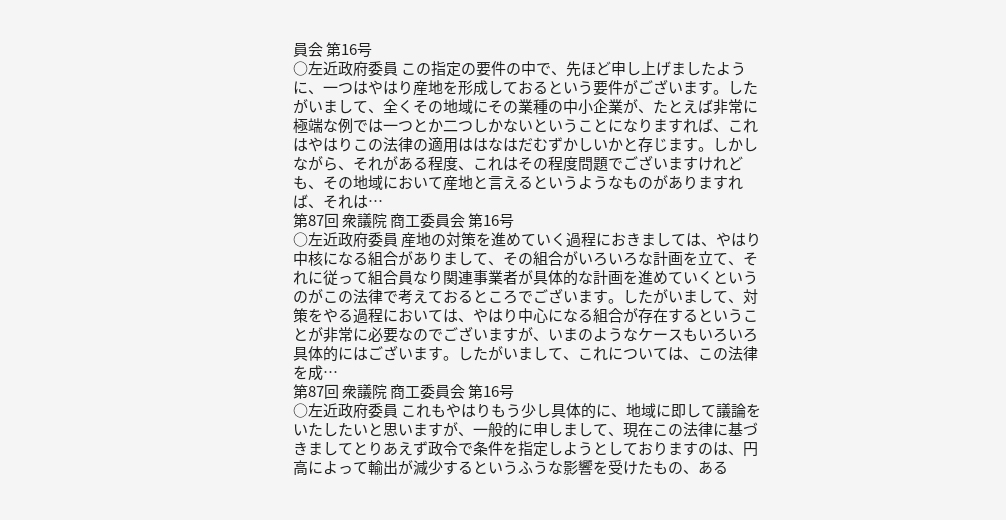員会 第16号
○左近政府委員 この指定の要件の中で、先ほど申し上げましたように、一つはやはり産地を形成しておるという要件がございます。したがいまして、全くその地域にその業種の中小企業が、たとえば非常に極端な例では一つとか二つしかないということになりますれば、これはやはりこの法律の適用ははなはだむずかしいかと存じます。しかしながら、それがある程度、これはその程度問題でございますけれども、その地域において産地と言えるというようなものがありますれば、それは…
第87回 衆議院 商工委員会 第16号
○左近政府委員 産地の対策を進めていく過程におきましては、やはり中核になる組合がありまして、その組合がいろいろな計画を立て、それに従って組合員なり関連事業者が具体的な計画を進めていくというのがこの法律で考えておるところでございます。したがいまして、対策をやる過程においては、やはり中心になる組合が存在するということが非常に必要なのでございますが、いまのようなケースもいろいろ具体的にはございます。したがいまして、これについては、この法律を成…
第87回 衆議院 商工委員会 第16号
○左近政府委員 これもやはりもう少し具体的に、地域に即して議論をいたしたいと思いますが、一般的に申しまして、現在この法律に基づきましてとりあえず政令で条件を指定しようとしておりますのは、円高によって輸出が減少するというふうな影響を受けたもの、ある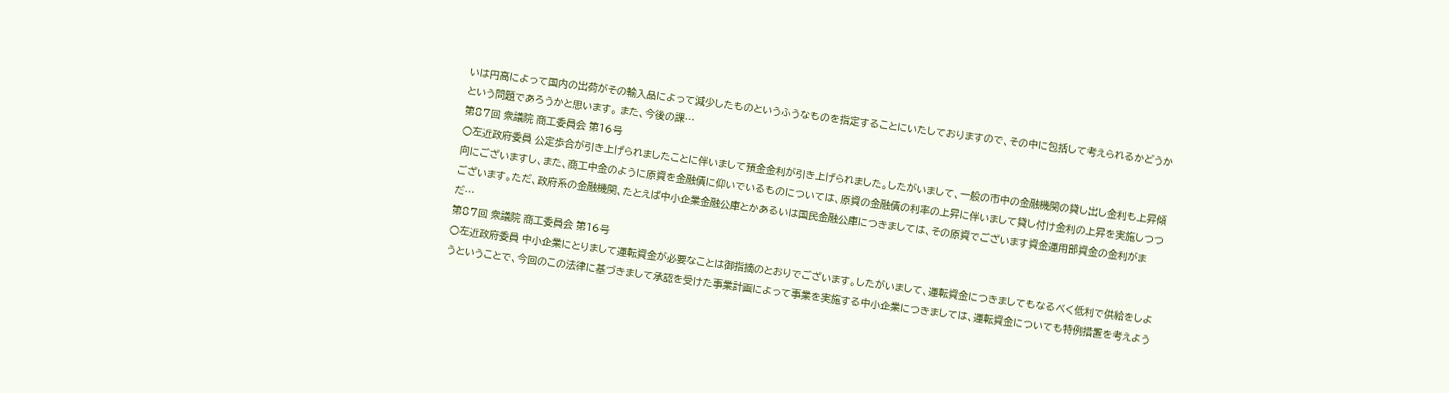いは円高によって国内の出荷がその輸入品によって減少したものというふうなものを指定することにいたしておりますので、その中に包括して考えられるかどうかという問題であろうかと思います。 また、今後の課…
第87回 衆議院 商工委員会 第16号
○左近政府委員 公定歩合が引き上げられましたことに伴いまして預金金利が引き上げられました。したがいまして、一般の市中の金融機関の貸し出し金利も上昇傾向にございますし、また、商工中金のように原資を金融債に仰いでいるものについては、原資の金融債の利率の上昇に伴いまして貸し付け金利の上昇を実施しつつございます。ただ、政府系の金融機関、たとえば中小企業金融公庫とかあるいは国民金融公庫につきましては、その原資でございます資金運用部資金の金利がまだ…
第87回 衆議院 商工委員会 第16号
○左近政府委員 中小企業にとりまして運転資金が必要なことは御指摘のとおりでございます。したがいまして、運転資金につきましてもなるべく低利で供給をしようということで、今回のこの法律に基づきまして承認を受けた事業計画によって事業を実施する中小企業につきましては、運転資金についても特例措置を考えよう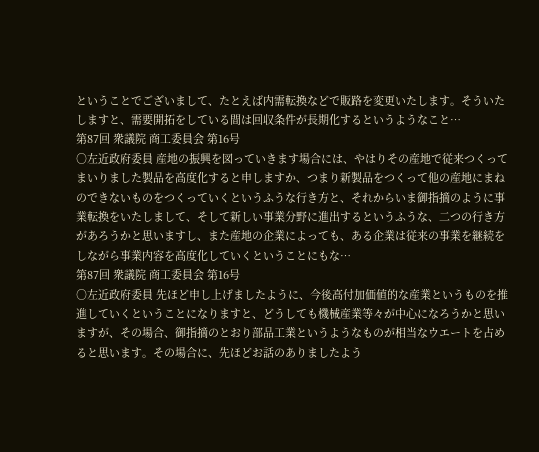ということでございまして、たとえば内需転換などで販路を変更いたします。そういたしますと、需要開拓をしている間は回収条件が長期化するというようなこと…
第87回 衆議院 商工委員会 第16号
○左近政府委員 産地の振興を図っていきます場合には、やはりその産地で従来つくってまいりました製品を高度化すると申しますか、つまり新製品をつくって他の産地にまねのできないものをつくっていくというふうな行き方と、それからいま御指摘のように事業転換をいたしまして、そして新しい事業分野に進出するというふうな、二つの行き方があろうかと思いますし、また産地の企業によっても、ある企業は従来の事業を継続をしながら事業内容を高度化していくということにもな…
第87回 衆議院 商工委員会 第16号
○左近政府委員 先ほど申し上げましたように、今後高付加価値的な産業というものを推進していくということになりますと、どうしても機械産業等々が中心になろうかと思いますが、その場合、御指摘のとおり部品工業というようなものが相当なウエートを占めると思います。その場合に、先ほどお話のありましたよう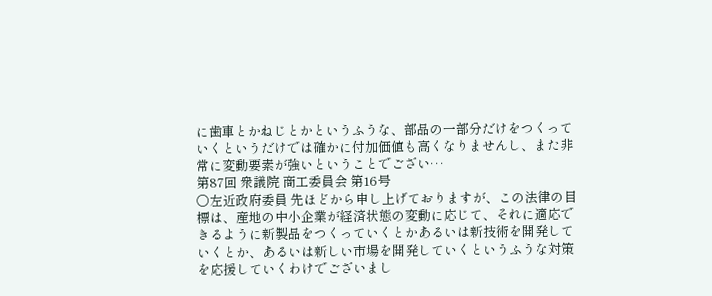に歯車とかねじとかというふうな、部品の一部分だけをつくっていくというだけでは確かに付加価値も高くなりませんし、また非常に変動要素が強いということでござい…
第87回 衆議院 商工委員会 第16号
○左近政府委員 先ほどから申し上げておりますが、この法律の目標は、産地の中小企業が経済状態の変動に応じて、それに適応できるように新製品をつくっていくとかあるいは新技術を開発していくとか、あるいは新しい市場を開発していくというふうな対策を応援していくわけでございまし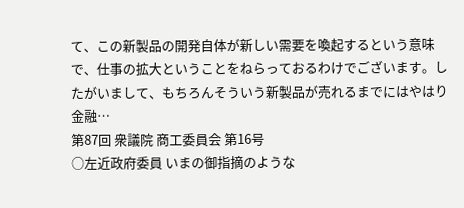て、この新製品の開発自体が新しい需要を喚起するという意味で、仕事の拡大ということをねらっておるわけでございます。したがいまして、もちろんそういう新製品が売れるまでにはやはり金融…
第87回 衆議院 商工委員会 第16号
○左近政府委員 いまの御指摘のような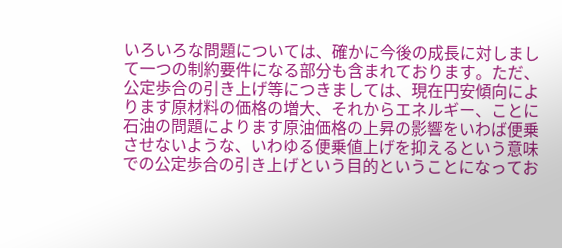いろいろな問題については、確かに今後の成長に対しまして一つの制約要件になる部分も含まれております。ただ、公定歩合の引き上げ等につきましては、現在円安傾向によります原材料の価格の増大、それからエネルギー、ことに石油の問題によります原油価格の上昇の影響をいわば便乗させないような、いわゆる便乗値上げを抑えるという意味での公定歩合の引き上げという目的ということになってお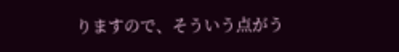りますので、そういう点がう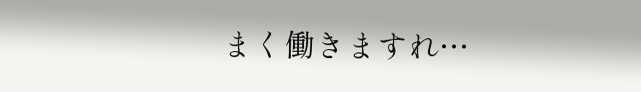まく働きますれ…